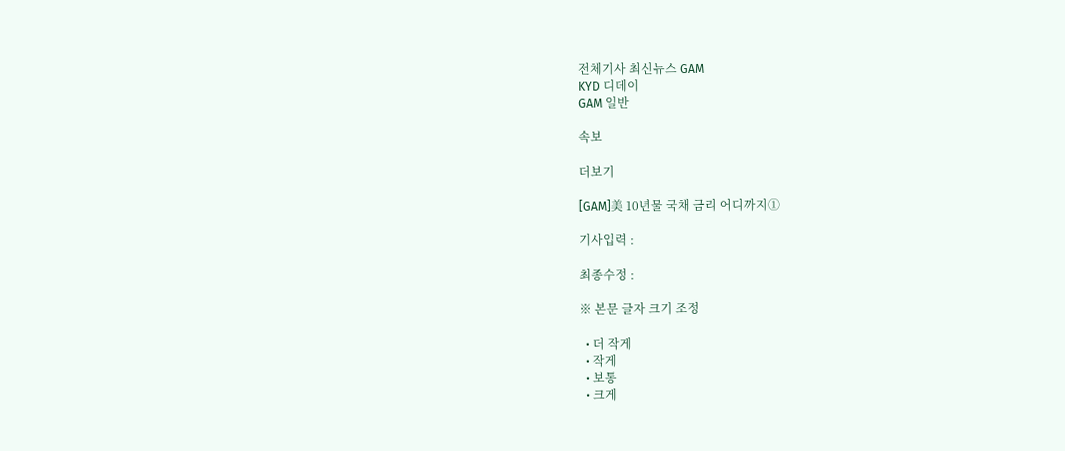전체기사 최신뉴스 GAM
KYD 디데이
GAM 일반

속보

더보기

[GAM]美 10년물 국채 금리 어디까지①

기사입력 :

최종수정 :

※ 본문 글자 크기 조정

  • 더 작게
  • 작게
  • 보통
  • 크게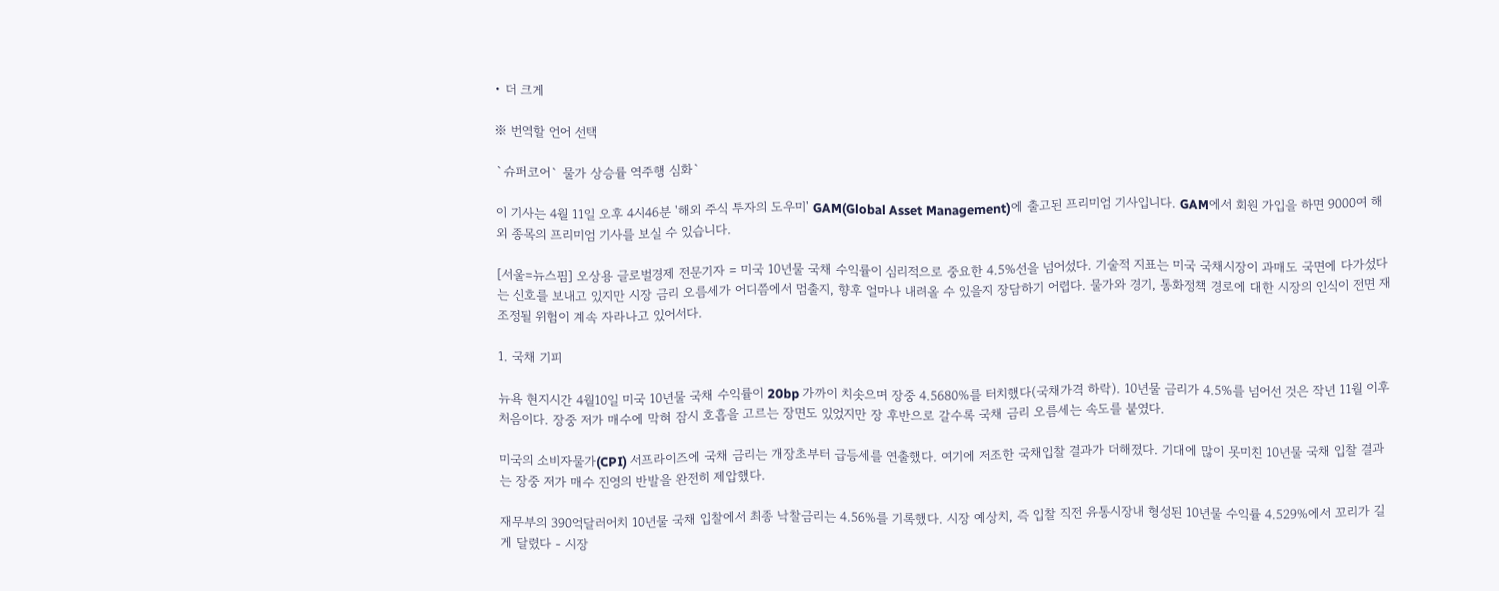• 더 크게

※ 번역할 언어 선택

`슈퍼코어` 물가 상승률 역주행 심화`

이 기사는 4월 11일 오후 4시46분 '해외 주식 투자의 도우미' GAM(Global Asset Management)에 출고된 프리미엄 기사입니다. GAM에서 회원 가입을 하면 9000여 해외 종목의 프리미엄 기사를 보실 수 있습니다.

[서울=뉴스핌] 오상용 글로벌경제 전문기자 = 미국 10년물 국채 수익률이 심리적으로 중요한 4.5%선을 넘어섰다. 기술적 지표는 미국 국채시장이 과매도 국면에 다가섰다는 신호를 보내고 있지만 시장 금리 오름세가 어디쯤에서 멈출지, 향후 얼마나 내려올 수 있을지 장담하기 어렵다. 물가와 경기, 통화정책 경로에 대한 시장의 인식이 전면 재조정될 위험이 계속 자라나고 있어서다.

1. 국채 기피

뉴욕 현지시간 4월10일 미국 10년물 국채 수익률이 20bp 가까이 치솟으며 장중 4.5680%를 터치했다(국채가격 하락). 10년물 금리가 4.5%를 넘어선 것은 작년 11월 이후 처음이다. 장중 저가 매수에 막혀 잠시 호흡을 고르는 장면도 있었지만 장 후반으로 갈수록 국채 금리 오름세는 속도를 붙였다.

미국의 소비자물가(CPI) 서프라이즈에 국채 금리는 개장초부터 급등세를 연출했다. 여기에 저조한 국채입찰 결과가 더해졌다. 기대에 많이 못미친 10년물 국채 입찰 결과는 장중 저가 매수 진영의 반발을 완전히 제압했다.

재무부의 390억달러어치 10년물 국채 입찰에서 최종 낙찰금리는 4.56%를 기록했다. 시장 예상치, 즉 입찰 직전 유통시장내 형성된 10년물 수익률 4.529%에서 꼬리가 길게 달렸다 - 시장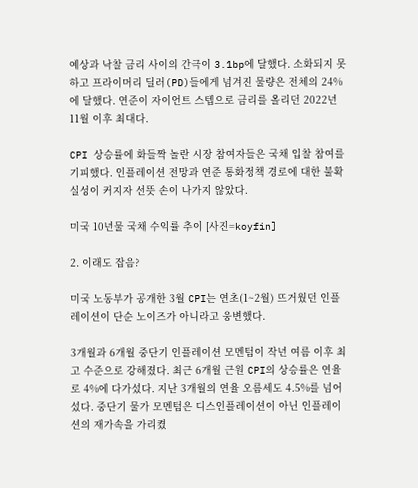예상과 낙찰 금리 사이의 간극이 3.1bp에 달했다. 소화되지 못하고 프라이머리 딜러(PD)들에게 넘겨진 물량은 전체의 24%에 달했다. 연준이 자이언트 스텝으로 금리를 올리던 2022년 11월 이후 최대다.

CPI 상승률에 화들짝 놀란 시장 참여자들은 국채 입찰 참여를 기피했다. 인플레이션 전망과 연준 통화정책 경로에 대한 불확실성이 커지자 선뜻 손이 나가지 않았다.

미국 10년물 국채 수익률 추이 [사진=koyfin]

2. 이래도 잡음?

미국 노동부가 공개한 3월 CPI는 연초(1~2월) 뜨거웠던 인플레이션이 단순 노이즈가 아니라고 웅변했다.

3개월과 6개월 중단기 인플레이션 모멘텀이 작년 여름 이후 최고 수준으로 강해졌다. 최근 6개월 근원 CPI의 상승률은 연율로 4%에 다가섰다. 지난 3개월의 연율 오름세도 4.5%를 넘어섰다. 중단기 물가 모멘텀은 디스인플레이션이 아닌 인플레이션의 재가속을 가리켰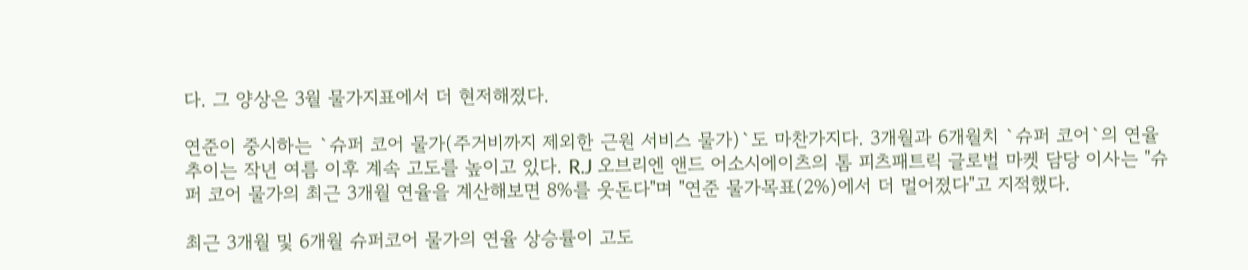다. 그 양상은 3월 물가지표에서 더 현저해졌다.

연준이 중시하는 `슈퍼 코어 물가(주거비까지 제외한 근원 서비스 물가)`도 마찬가지다. 3개월과 6개월치 `슈퍼 코어`의 연율 추이는 작년 여름 이후 계속 고도를 높이고 있다. R.J 오브리엔 앤드 어소시에이츠의 톰 피츠패트릭 글로벌 마켓 담당 이사는 "슈퍼 코어 물가의 최근 3개월 연율을 계산해보면 8%를 웃돈다"며 "연준 물가목표(2%)에서 더 멀어졌다"고 지적했다.

최근 3개월 및 6개월 슈퍼코어 물가의 연율 상승률이 고도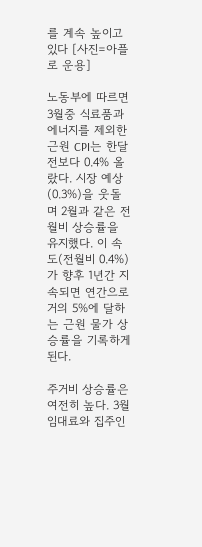를 계속 높이고 있다 [사진=아플로 운용]

노동부에 따르면 3월중 식료품과 에너지를 제외한 근원 CPI는 한달 전보다 0.4% 올랐다. 시장 예상(0.3%)을 웃돌며 2월과 같은 전월비 상승률을 유지했다. 이 속도(전월비 0.4%)가 향후 1년간 지속되면 연간으로 거의 5%에 달하는 근원 물가 상승률을 기록하게 된다.

주거비 상승률은 여전히 높다. 3월 임대료와 집주인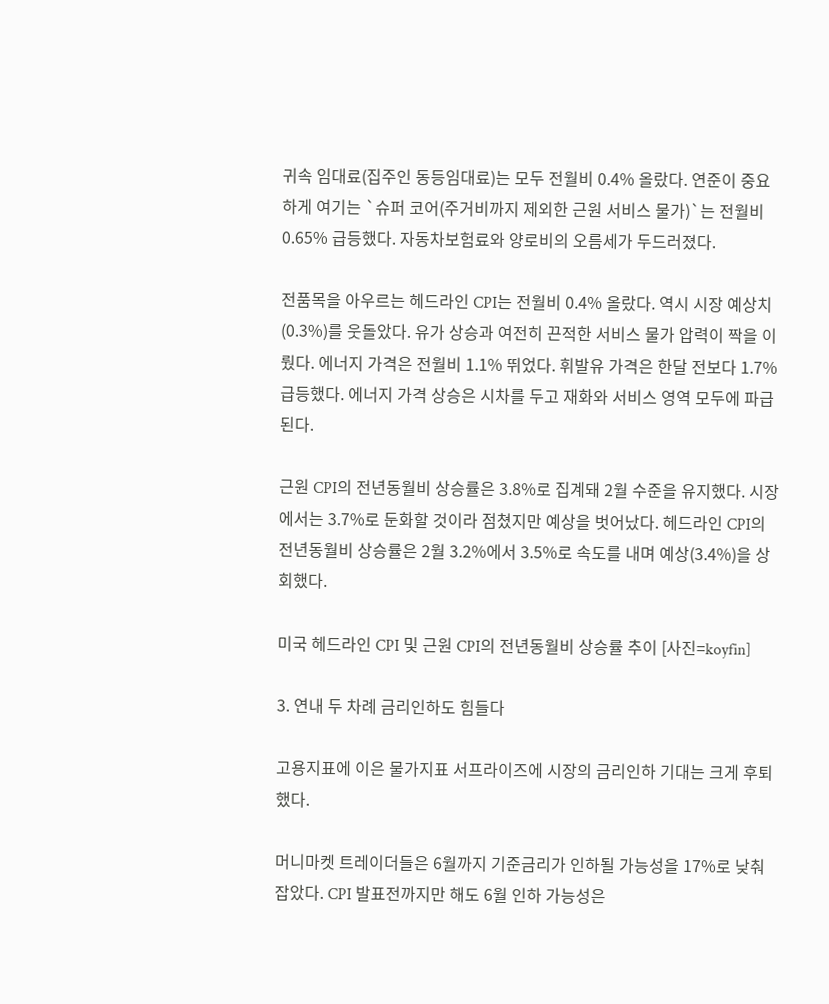귀속 임대료(집주인 동등임대료)는 모두 전월비 0.4% 올랐다. 연준이 중요하게 여기는 `슈퍼 코어(주거비까지 제외한 근원 서비스 물가)`는 전월비 0.65% 급등했다. 자동차보험료와 양로비의 오름세가 두드러졌다.

전품목을 아우르는 헤드라인 CPI는 전월비 0.4% 올랐다. 역시 시장 예상치(0.3%)를 웃돌았다. 유가 상승과 여전히 끈적한 서비스 물가 압력이 짝을 이뤘다. 에너지 가격은 전월비 1.1% 뛰었다. 휘발유 가격은 한달 전보다 1.7% 급등했다. 에너지 가격 상승은 시차를 두고 재화와 서비스 영역 모두에 파급된다.

근원 CPI의 전년동월비 상승률은 3.8%로 집계돼 2월 수준을 유지했다. 시장에서는 3.7%로 둔화할 것이라 점쳤지만 예상을 벗어났다. 헤드라인 CPI의 전년동월비 상승률은 2월 3.2%에서 3.5%로 속도를 내며 예상(3.4%)을 상회했다.

미국 헤드라인 CPI 및 근원 CPI의 전년동월비 상승률 추이 [사진=koyfin]

3. 연내 두 차례 금리인하도 힘들다

고용지표에 이은 물가지표 서프라이즈에 시장의 금리인하 기대는 크게 후퇴했다.

머니마켓 트레이더들은 6월까지 기준금리가 인하될 가능성을 17%로 낮춰잡았다. CPI 발표전까지만 해도 6월 인하 가능성은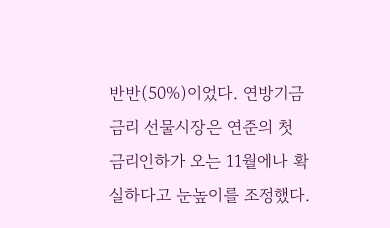반반(50%)이었다. 연방기금금리 선물시장은 연준의 첫 금리인하가 오는 11월에나 확실하다고 눈높이를 조정했다.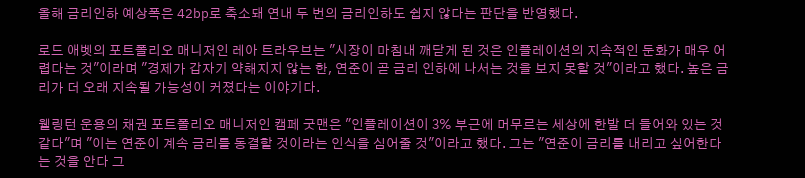올해 금리인하 예상폭은 42bp로 축소돼 연내 두 번의 금리인하도 쉽지 않다는 판단을 반영했다.

로드 애벳의 포트폴리오 매니저인 레아 트라우브는 "시장이 마침내 깨닫게 된 것은 인플레이션의 지속적인 둔화가 매우 어렵다는 것"이라며 "경제가 갑자기 약해지지 않는 한, 연준이 곧 금리 인하에 나서는 것을 보지 못할 것"이라고 했다. 높은 금리가 더 오래 지속될 가능성이 커졌다는 이야기다.

웰링턴 운용의 채권 포트폴리오 매니저인 캠페 굿맨은 "인플레이션이 3% 부근에 머무르는 세상에 한발 더 들어와 있는 것 같다"며 "이는 연준이 계속 금리를 동결할 것이라는 인식을 심어줄 것"이라고 했다. 그는 "연준이 금리를 내리고 싶어한다는 것을 안다 그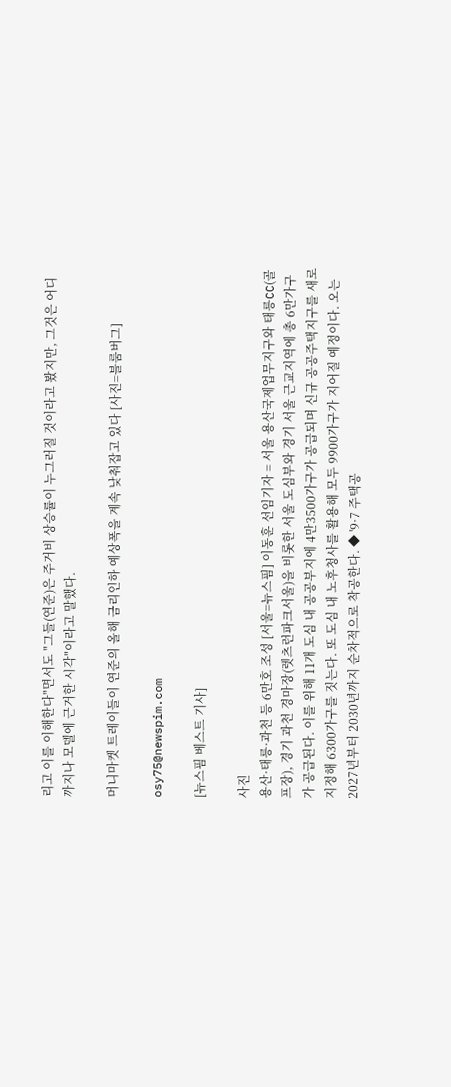리고 이를 이해한다"면서도 "그들(연준)은 주거비 상승률이 누그러질 것이라고 봤지만, 그것은 어디까지나 모델에 근거한 시각"이라고 말했다.

머니마켓 트레이들이 연준의 올해 금리인하 예상폭을 계속 낮춰잡고 있다 [사진=블룸버그]

osy75@newspim.com

[뉴스핌 베스트 기사]

사진
용산·태릉·과천 등 6만호 조성 [서울=뉴스핌] 이동훈 선임기자 = 서울 용산국제업무지구와 태릉CC(골프장), 경기 과천 경마장(렛츠런파크서울)을 비롯한 서울 도심부와 경기 서울 근교지역에 총 6만가구가 공급된다. 이를 위해 11개 도심 내 공공부지에 4만3500가구가 공급되며 신규 공공주택지구를 새로 지정해 6300가구를 짓는다. 또 도심 내 노후청사를 활용해 모두 9900가구가 지어질 예정이다. 오는 2027년부터 2030년까지 순차적으로 착공한다. ◆ '9·7 주택공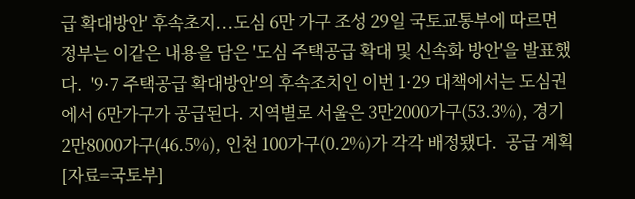급 확대방안' 후속초지...도심 6만 가구 조성 29일 국토교통부에 따르면 정부는 이같은 내용을 담은 '도심 주택공급 확대 및 신속화 방안'을 발표했다.  '9·7 주택공급 확대방안'의 후속조치인 이번 1·29 대책에서는 도심권에서 6만가구가 공급된다. 지역별로 서울은 3만2000가구(53.3%), 경기 2만8000가구(46.5%), 인천 100가구(0.2%)가 각각 배정됐다.  공급 계획 [자료=국토부]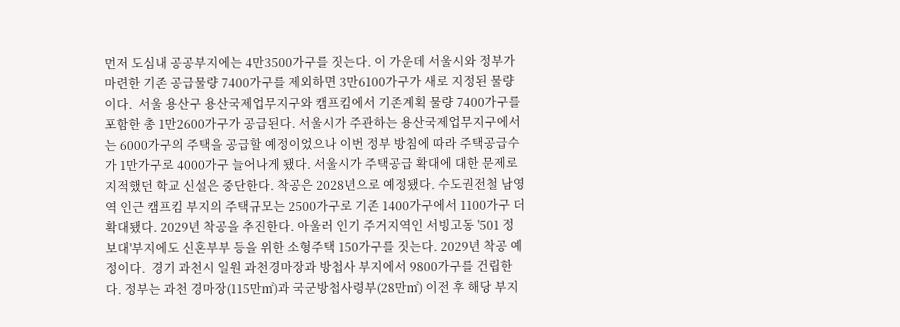먼저 도심내 공공부지에는 4만3500가구를 짓는다. 이 가운데 서울시와 정부가 마련한 기존 공급물량 7400가구를 제외하면 3만6100가구가 새로 지정된 물량이다.  서울 용산구 용산국제업무지구와 캠프킴에서 기존계획 물량 7400가구를 포함한 총 1만2600가구가 공급된다. 서울시가 주관하는 용산국제업무지구에서는 6000가구의 주택을 공급할 예정이었으나 이번 정부 방침에 따라 주택공급수가 1만가구로 4000가구 늘어나게 됐다. 서울시가 주택공급 확대에 대한 문제로 지적했던 학교 신설은 중단한다. 착공은 2028년으로 예정됐다. 수도권전철 남영역 인근 캠프킴 부지의 주택규모는 2500가구로 기존 1400가구에서 1100가구 더 확대됐다. 2029년 착공을 추진한다. 아울러 인기 주거지역인 서빙고동 '501 정보대'부지에도 신혼부부 등을 위한 소형주택 150가구를 짓는다. 2029년 착공 예정이다.  경기 과천시 일원 과천경마장과 방첩사 부지에서 9800가구를 건립한다. 정부는 과천 경마장(115만㎡)과 국군방첩사령부(28만㎡) 이전 후 해당 부지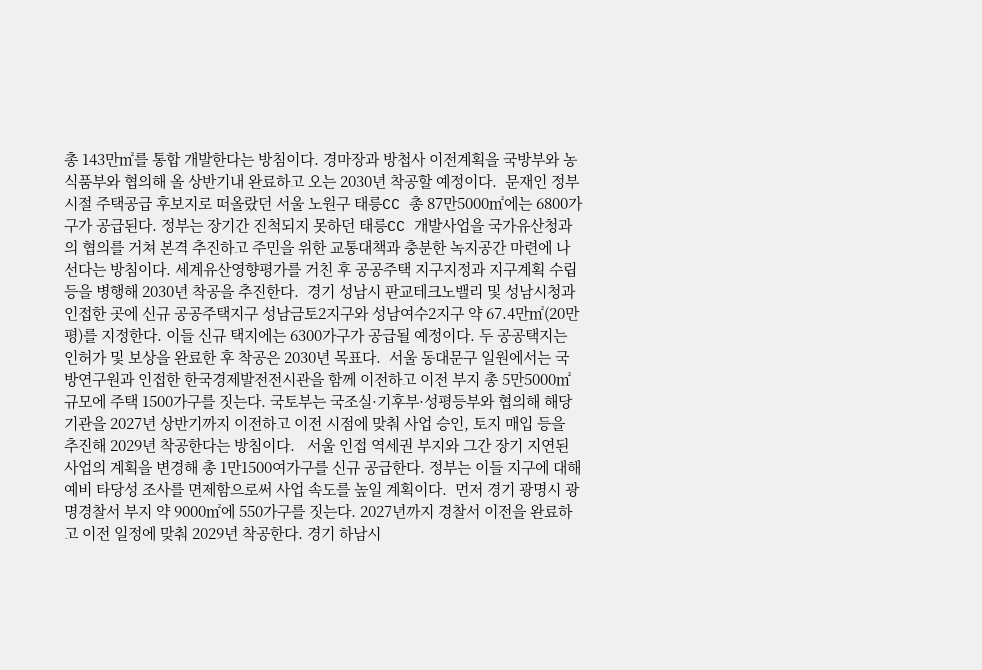총 143만㎡를 통합 개발한다는 방침이다. 경마장과 방첩사 이전계획을 국방부와 농식품부와 협의해 올 상반기내 완료하고 오는 2030년 착공할 예정이다.  문재인 정부시절 주택공급 후보지로 떠올랐던 서울 노원구 태릉CC 총 87만5000㎡에는 6800가구가 공급된다. 정부는 장기간 진척되지 못하던 태릉CC 개발사업을 국가유산청과의 협의를 거쳐 본격 추진하고 주민을 위한 교통대책과 충분한 녹지공간 마련에 나선다는 방침이다. 세계유산영향평가를 거친 후 공공주택 지구지정과 지구계획 수립 등을 병행해 2030년 착공을 추진한다.  경기 성남시 판교테크노밸리 및 성남시청과 인접한 곳에 신규 공공주택지구 성남금토2지구와 성남여수2지구 약 67.4만㎡(20만평)를 지정한다. 이들 신규 택지에는 6300가구가 공급될 예정이다. 두 공공택지는 인허가 및 보상을 완료한 후 착공은 2030년 목표다.  서울 동대문구 일원에서는 국방연구원과 인접한 한국경제발전전시관을 함께 이전하고 이전 부지 총 5만5000㎡ 규모에 주택 1500가구를 짓는다. 국토부는 국조실·기후부·성평등부와 협의해 해당 기관을 2027년 상반기까지 이전하고 이전 시점에 맞춰 사업 승인, 토지 매입 등을 추진해 2029년 착공한다는 방침이다.   서울 인접 역세권 부지와 그간 장기 지연된 사업의 계획을 변경해 총 1만1500여가구를 신규 공급한다. 정부는 이들 지구에 대해 예비 타당성 조사를 면제함으로써 사업 속도를 높일 계획이다.  먼저 경기 광명시 광명경찰서 부지 약 9000㎡에 550가구를 짓는다. 2027년까지 경찰서 이전을 완료하고 이전 일정에 맞춰 2029년 착공한다. 경기 하남시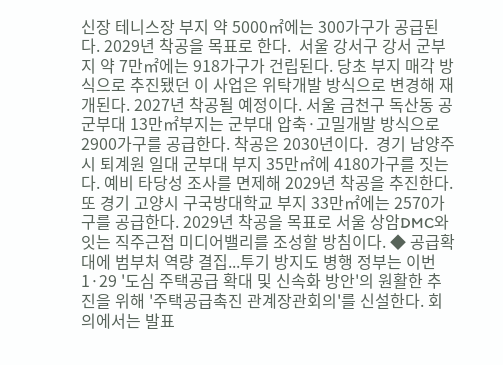신장 테니스장 부지 약 5000㎡에는 300가구가 공급된다. 2029년 착공을 목표로 한다.  서울 강서구 강서 군부지 약 7만㎡에는 918가구가 건립된다. 당초 부지 매각 방식으로 추진됐던 이 사업은 위탁개발 방식으로 변경해 재개된다. 2027년 착공될 예정이다. 서울 금천구 독산동 공군부대 13만㎡부지는 군부대 압축·고밀개발 방식으로 2900가구를 공급한다. 착공은 2030년이다.  경기 남양주시 퇴계원 일대 군부대 부지 35만㎡에 4180가구를 짓는다. 예비 타당성 조사를 면제해 2029년 착공을 추진한다. 또 경기 고양시 구국방대학교 부지 33만㎡에는 2570가구를 공급한다. 2029년 착공을 목표로 서울 상암DMC와 잇는 직주근접 미디어밸리를 조성할 방침이다. ◆ 공급확대에 범부처 역량 결집...투기 방지도 병행 정부는 이번 1·29 '도심 주택공급 확대 및 신속화 방안'의 원활한 추진을 위해 '주택공급촉진 관계장관회의'를 신설한다. 회의에서는 발표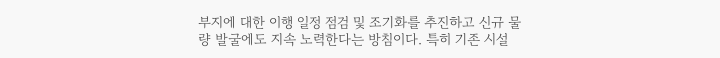부지에 대한 이행 일정 점검 및 조기화를 추진하고 신규 물량 발굴에도 지속 노력한다는 방침이다. 특히 기존 시설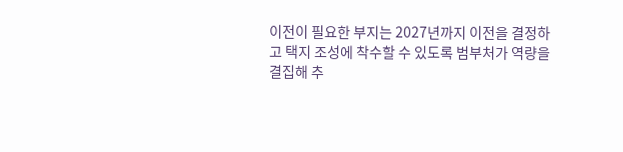이전이 필요한 부지는 2027년까지 이전을 결정하고 택지 조성에 착수할 수 있도록 범부처가 역량을 결집해 추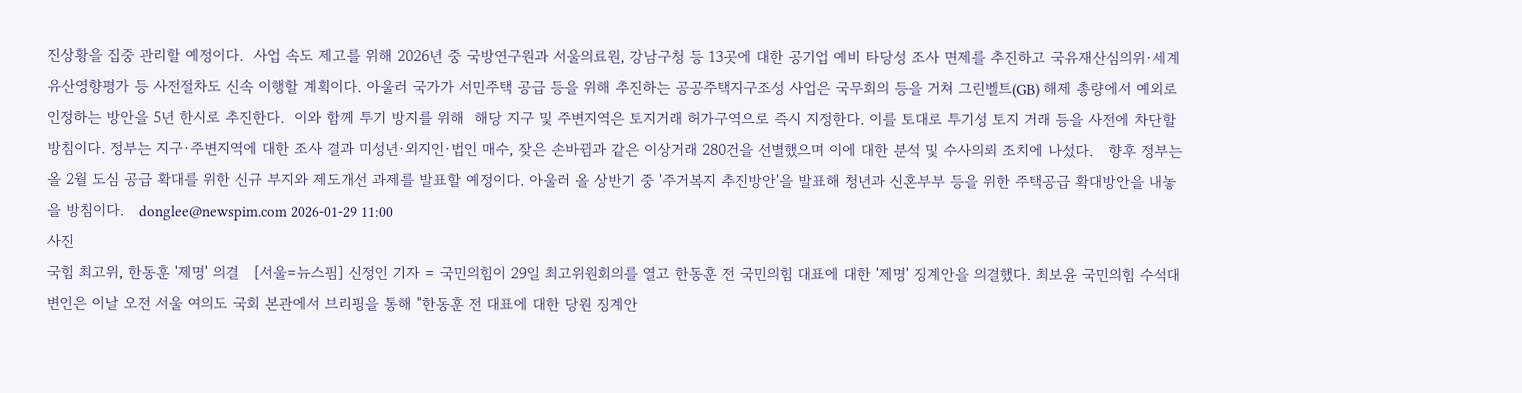진상황을 집중 관리할 예정이다.  사업 속도 제고를 위해 2026년 중 국방연구원과 서울의료원, 강남구청 등 13곳에 대한 공기업 예비 타당성 조사 면제를 추진하고 국유재산심의위·세계유산영향평가 등 사전절차도 신속 이행할 계획이다. 아울러 국가가 서민주택 공급 등을 위해 추진하는 공공주택지구조성 사업은 국무회의 등을 거쳐 그린벨트(GB) 해제 총량에서 예외로 인정하는 방안을 5년 한시로 추진한다.  이와 함께 투기 방지를 위해  해당 지구 및 주변지역은 토지거래 허가구역으로 즉시 지정한다. 이를 토대로 투기성 토지 거래 등을 사전에 차단할 방침이다. 정부는 지구·주변지역에 대한 조사 결과 미성년·외지인·법인 매수, 잦은 손바뀜과 같은 이상거래 280건을 선별했으며 이에 대한 분석 및 수사의뢰 조치에 나섰다.   향후 정부는 올 2월 도심 공급 확대를 위한 신규 부지와 제도개선 과제를 발표할 예정이다. 아울러 올 상반기 중 '주거복지 추진방안'을 발표해 청년과 신혼부부 등을 위한 주택공급 확대방안을 내놓을 방침이다.   donglee@newspim.com 2026-01-29 11:00
사진
국힘 최고위, 한동훈 '제명' 의결   [서울=뉴스핌] 신정인 기자 = 국민의힘이 29일 최고위원회의를 열고 한동훈 전 국민의힘 대표에 대한 '제명' 징계안을 의결했다. 최보윤 국민의힘 수석대변인은 이날 오전 서울 여의도 국회 본관에서 브리핑을 통해 "한동훈 전 대표에 대한 당원 징계안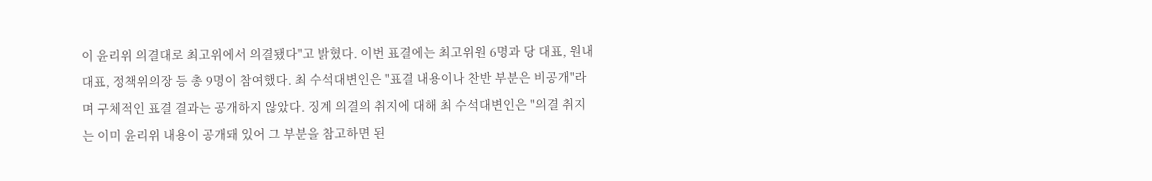이 윤리위 의결대로 최고위에서 의결됐다"고 밝혔다. 이번 표결에는 최고위원 6명과 당 대표, 원내대표, 정책위의장 등 총 9명이 참여했다. 최 수석대변인은 "표결 내용이나 찬반 부분은 비공개"라며 구체적인 표결 결과는 공개하지 않았다. 징계 의결의 취지에 대해 최 수석대변인은 "의결 취지는 이미 윤리위 내용이 공개돼 있어 그 부분을 참고하면 된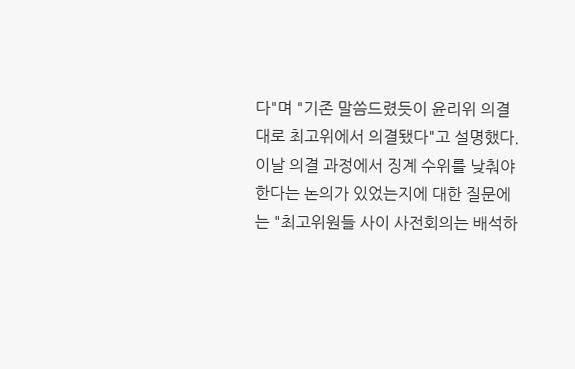다"며 "기존 말씀드렸듯이 윤리위 의결대로 최고위에서 의결됐다"고 설명했다. 이날 의결 과정에서 징계 수위를 낮춰야 한다는 논의가 있었는지에 대한 질문에는 "최고위원들 사이 사전회의는 배석하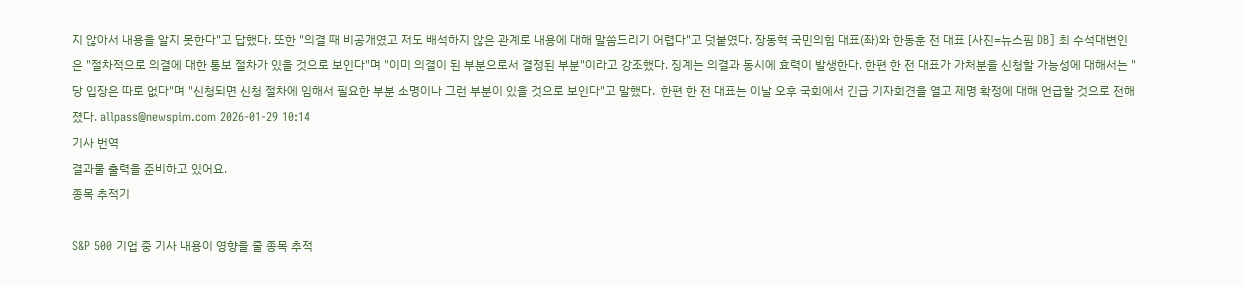지 않아서 내용을 알지 못한다"고 답했다. 또한 "의결 때 비공개였고 저도 배석하지 않은 관계로 내용에 대해 말씀드리기 어렵다"고 덧붙였다. 장동혁 국민의힘 대표(좌)와 한동훈 전 대표 [사진=뉴스핌 DB] 최 수석대변인은 "절차적으로 의결에 대한 통보 절차가 있을 것으로 보인다"며 "이미 의결이 된 부분으로서 결정된 부분"이라고 강조했다. 징계는 의결과 동시에 효력이 발생한다. 한편 한 전 대표가 가처분을 신청할 가능성에 대해서는 "당 입장은 따로 없다"며 "신청되면 신청 절차에 임해서 필요한 부분 소명이나 그런 부분이 있을 것으로 보인다"고 말했다.  한편 한 전 대표는 이날 오후 국회에서 긴급 기자회견을 열고 제명 확정에 대해 언급할 것으로 전해졌다. allpass@newspim.com 2026-01-29 10:14
기사 번역
결과물 출력을 준비하고 있어요.
종목 추적기

S&P 500 기업 중 기사 내용이 영향을 줄 종목 추적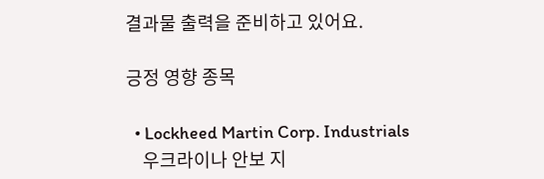결과물 출력을 준비하고 있어요.

긍정 영향 종목

  • Lockheed Martin Corp. Industrials
    우크라이나 안보 지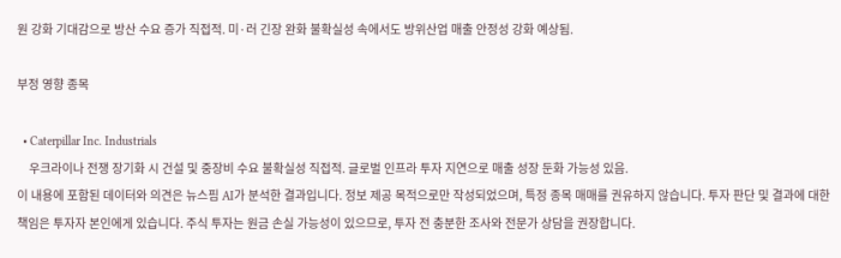원 강화 기대감으로 방산 수요 증가 직접적. 미·러 긴장 완화 불확실성 속에서도 방위산업 매출 안정성 강화 예상됨.

부정 영향 종목

  • Caterpillar Inc. Industrials
    우크라이나 전쟁 장기화 시 건설 및 중장비 수요 불확실성 직접적. 글로벌 인프라 투자 지연으로 매출 성장 둔화 가능성 있음.
이 내용에 포함된 데이터와 의견은 뉴스핌 AI가 분석한 결과입니다. 정보 제공 목적으로만 작성되었으며, 특정 종목 매매를 권유하지 않습니다. 투자 판단 및 결과에 대한 책임은 투자자 본인에게 있습니다. 주식 투자는 원금 손실 가능성이 있으므로, 투자 전 충분한 조사와 전문가 상담을 권장합니다.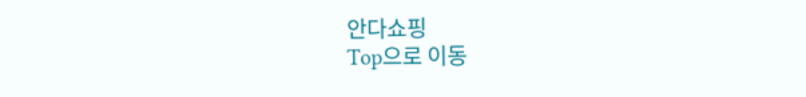안다쇼핑
Top으로 이동